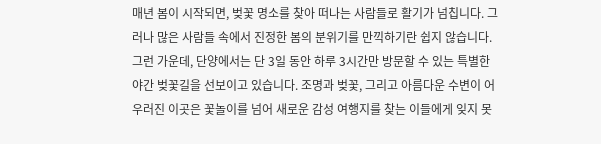매년 봄이 시작되면, 벚꽃 명소를 찾아 떠나는 사람들로 활기가 넘칩니다. 그러나 많은 사람들 속에서 진정한 봄의 분위기를 만끽하기란 쉽지 않습니다. 그런 가운데, 단양에서는 단 3일 동안 하루 3시간만 방문할 수 있는 특별한 야간 벚꽃길을 선보이고 있습니다. 조명과 벚꽃, 그리고 아름다운 수변이 어우러진 이곳은 꽃놀이를 넘어 새로운 감성 여행지를 찾는 이들에게 잊지 못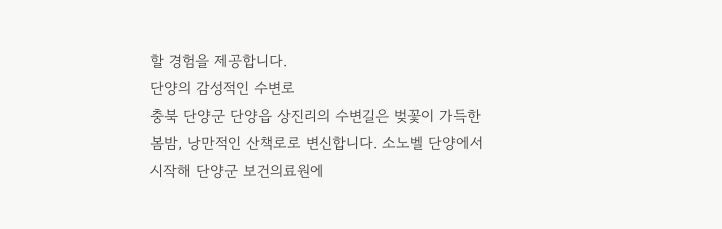할 경험을 제공합니다.
단양의 감성적인 수변로
충북 단양군 단양읍 상진리의 수변길은 벚꽃이 가득한 봄밤, 낭만적인 산책로로 변신합니다. 소노벨 단양에서 시작해 단양군 보건의료원에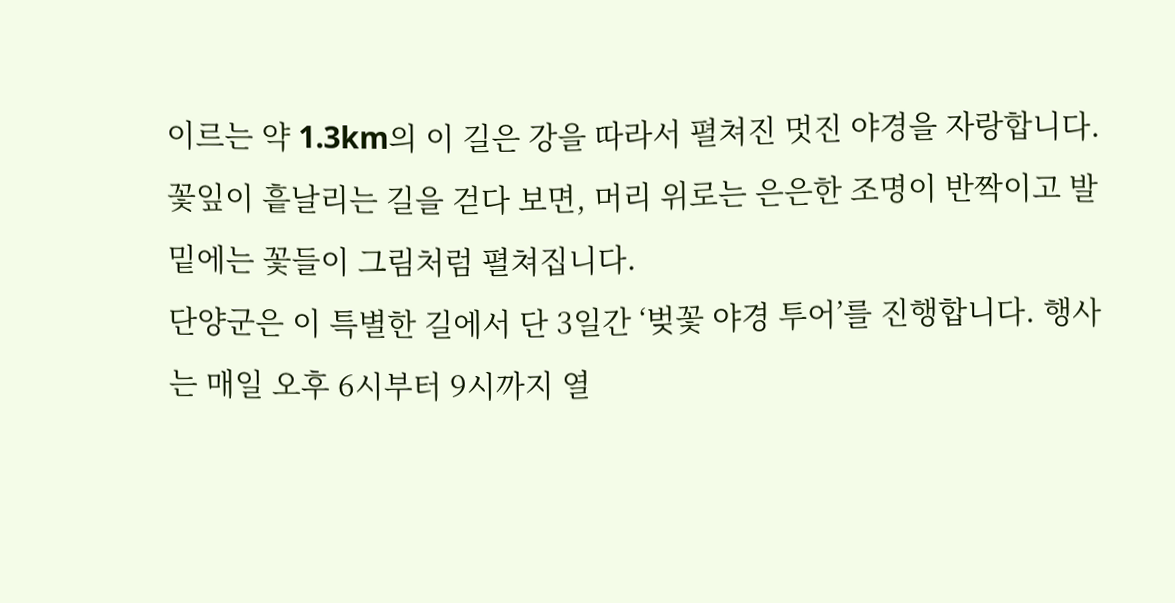이르는 약 1.3km의 이 길은 강을 따라서 펼쳐진 멋진 야경을 자랑합니다. 꽃잎이 흩날리는 길을 걷다 보면, 머리 위로는 은은한 조명이 반짝이고 발 밑에는 꽃들이 그림처럼 펼쳐집니다.
단양군은 이 특별한 길에서 단 3일간 ‘벚꽃 야경 투어’를 진행합니다. 행사는 매일 오후 6시부터 9시까지 열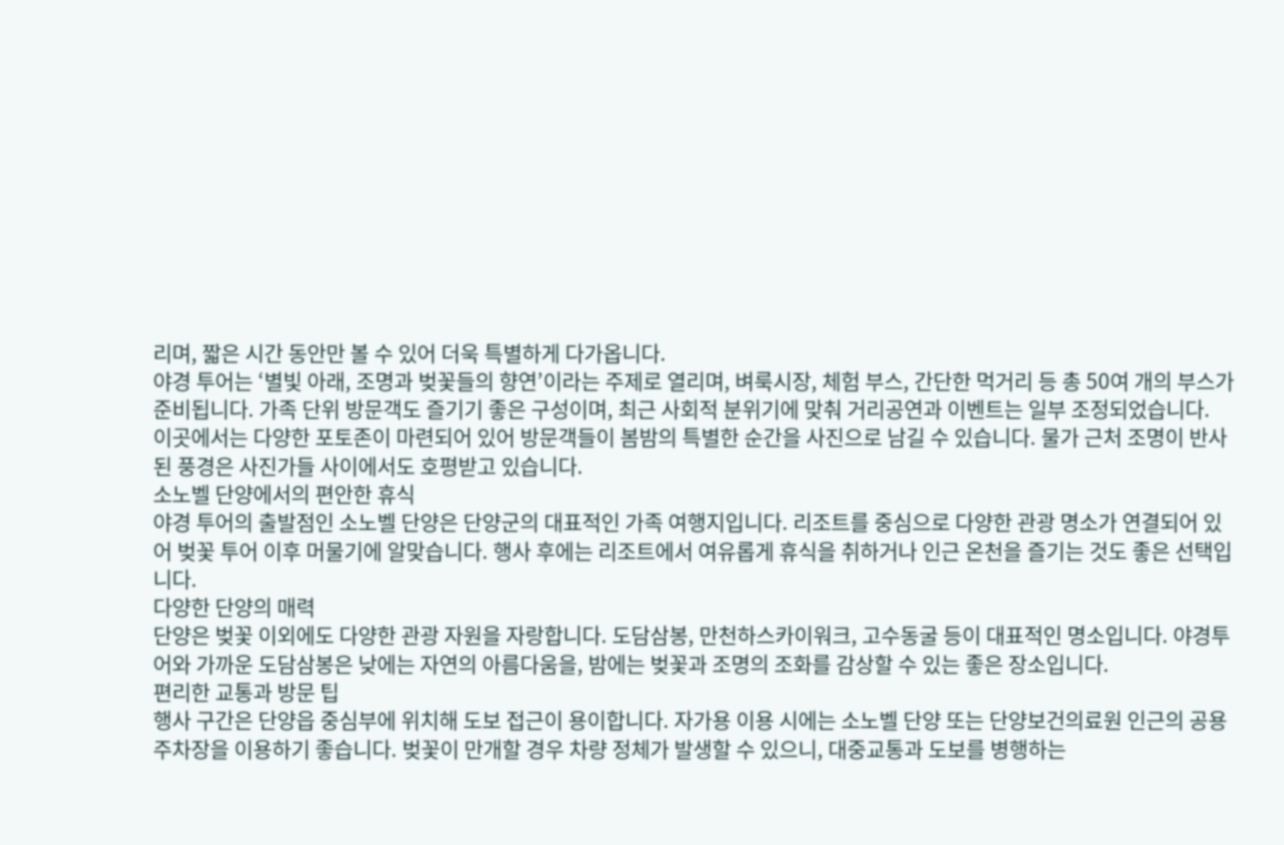리며, 짧은 시간 동안만 볼 수 있어 더욱 특별하게 다가옵니다.
야경 투어는 ‘별빛 아래, 조명과 벚꽃들의 향연’이라는 주제로 열리며, 벼룩시장, 체험 부스, 간단한 먹거리 등 총 50여 개의 부스가 준비됩니다. 가족 단위 방문객도 즐기기 좋은 구성이며, 최근 사회적 분위기에 맞춰 거리공연과 이벤트는 일부 조정되었습니다.
이곳에서는 다양한 포토존이 마련되어 있어 방문객들이 봄밤의 특별한 순간을 사진으로 남길 수 있습니다. 물가 근처 조명이 반사된 풍경은 사진가들 사이에서도 호평받고 있습니다.
소노벨 단양에서의 편안한 휴식
야경 투어의 출발점인 소노벨 단양은 단양군의 대표적인 가족 여행지입니다. 리조트를 중심으로 다양한 관광 명소가 연결되어 있어 벚꽃 투어 이후 머물기에 알맞습니다. 행사 후에는 리조트에서 여유롭게 휴식을 취하거나 인근 온천을 즐기는 것도 좋은 선택입니다.
다양한 단양의 매력
단양은 벚꽃 이외에도 다양한 관광 자원을 자랑합니다. 도담삼봉, 만천하스카이워크, 고수동굴 등이 대표적인 명소입니다. 야경투어와 가까운 도담삼봉은 낮에는 자연의 아름다움을, 밤에는 벚꽃과 조명의 조화를 감상할 수 있는 좋은 장소입니다.
편리한 교통과 방문 팁
행사 구간은 단양읍 중심부에 위치해 도보 접근이 용이합니다. 자가용 이용 시에는 소노벨 단양 또는 단양보건의료원 인근의 공용주차장을 이용하기 좋습니다. 벚꽃이 만개할 경우 차량 정체가 발생할 수 있으니, 대중교통과 도보를 병행하는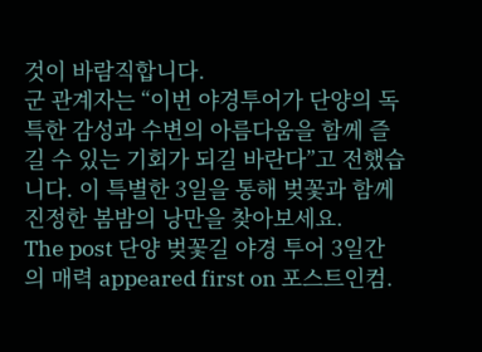것이 바람직합니다.
군 관계자는 “이번 야경투어가 단양의 독특한 감성과 수변의 아름다움을 함께 즐길 수 있는 기회가 되길 바란다”고 전했습니다. 이 특별한 3일을 통해 벚꽃과 함께 진정한 봄밤의 낭만을 찾아보세요.
The post 단양 벚꽃길 야경 투어 3일간의 매력 appeared first on 포스트인컴.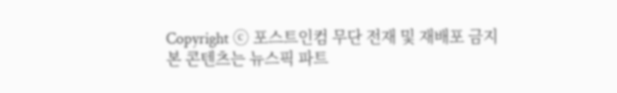Copyright ⓒ 포스트인컴 무단 전재 및 재배포 금지
본 콘텐츠는 뉴스픽 파트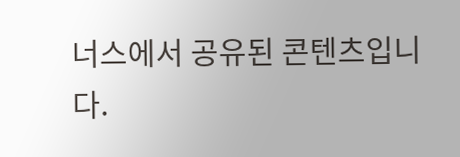너스에서 공유된 콘텐츠입니다.